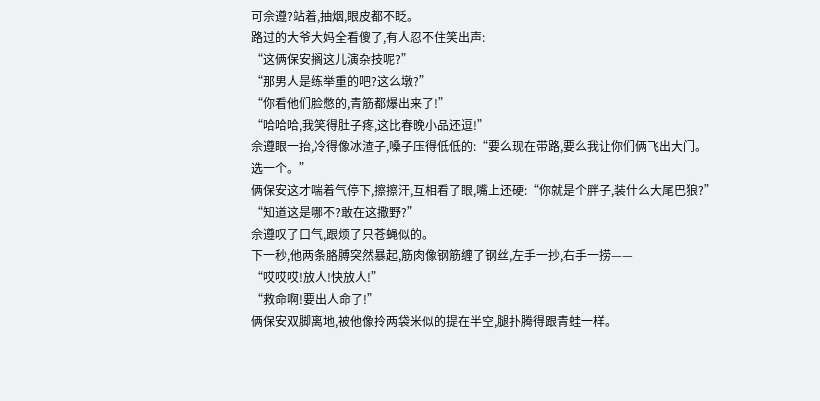可佘遵?站着,抽烟,眼皮都不眨。
路过的大爷大妈全看傻了,有人忍不住笑出声:
“这俩保安搁这儿演杂技呢?”
“那男人是练举重的吧?这么墩?”
“你看他们脸憋的,青筋都爆出来了!”
“哈哈哈,我笑得肚子疼,这比春晚小品还逗!”
佘遵眼一抬,冷得像冰渣子,嗓子压得低低的:“要么现在带路,要么我让你们俩飞出大门。
选一个。”
俩保安这才喘着气停下,擦擦汗,互相看了眼,嘴上还硬:“你就是个胖子,装什么大尾巴狼?”
“知道这是哪不?敢在这撒野?”
佘遵叹了口气,跟烦了只苍蝇似的。
下一秒,他两条胳膊突然暴起,筋肉像钢筋缠了钢丝,左手一抄,右手一捞——
“哎哎哎!放人!快放人!”
“救命啊!要出人命了!”
俩保安双脚离地,被他像拎两袋米似的提在半空,腿扑腾得跟青蛙一样。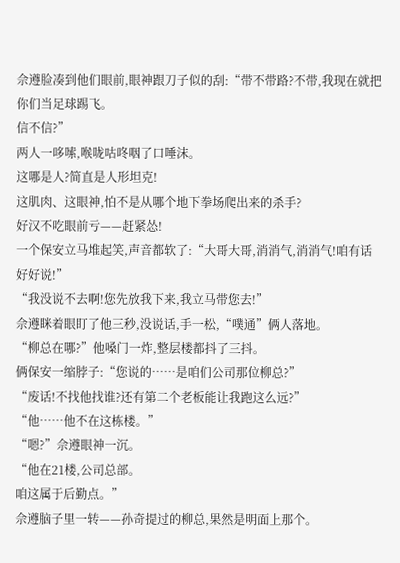佘遵脸凑到他们眼前,眼神跟刀子似的刮:“带不带路?不带,我现在就把你们当足球踢飞。
信不信?”
两人一哆嗦,喉咙咕咚咽了口唾沫。
这哪是人?简直是人形坦克!
这肌肉、这眼神,怕不是从哪个地下拳场爬出来的杀手?
好汉不吃眼前亏——赶紧怂!
一个保安立马堆起笑,声音都软了:“大哥大哥,消消气,消消气!咱有话好好说!”
“我没说不去啊!您先放我下来,我立马带您去!”
佘遵眯着眼盯了他三秒,没说话,手一松,“噗通”俩人落地。
“柳总在哪?”他嗓门一炸,整层楼都抖了三抖。
俩保安一缩脖子:“您说的……是咱们公司那位柳总?”
“废话!不找他找谁?还有第二个老板能让我跑这么远?”
“他……他不在这栋楼。”
“嗯?”佘遵眼神一沉。
“他在21楼,公司总部。
咱这属于后勤点。”
佘遵脑子里一转——孙奇提过的柳总,果然是明面上那个。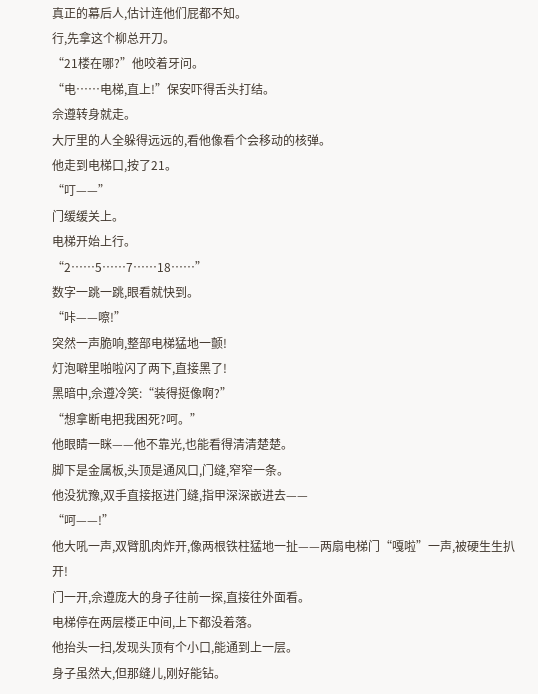真正的幕后人,估计连他们屁都不知。
行,先拿这个柳总开刀。
“21楼在哪?”他咬着牙问。
“电……电梯,直上!”保安吓得舌头打结。
佘遵转身就走。
大厅里的人全躲得远远的,看他像看个会移动的核弹。
他走到电梯口,按了21。
“叮——”
门缓缓关上。
电梯开始上行。
“2……5……7……18……”
数字一跳一跳,眼看就快到。
“咔——嚓!”
突然一声脆响,整部电梯猛地一颤!
灯泡噼里啪啦闪了两下,直接黑了!
黑暗中,佘遵冷笑:“装得挺像啊?”
“想拿断电把我困死?呵。”
他眼睛一眯——他不靠光,也能看得清清楚楚。
脚下是金属板,头顶是通风口,门缝,窄窄一条。
他没犹豫,双手直接抠进门缝,指甲深深嵌进去——
“呵——!”
他大吼一声,双臂肌肉炸开,像两根铁柱猛地一扯——两扇电梯门“嘎啦”一声,被硬生生扒开!
门一开,佘遵庞大的身子往前一探,直接往外面看。
电梯停在两层楼正中间,上下都没着落。
他抬头一扫,发现头顶有个小口,能通到上一层。
身子虽然大,但那缝儿,刚好能钻。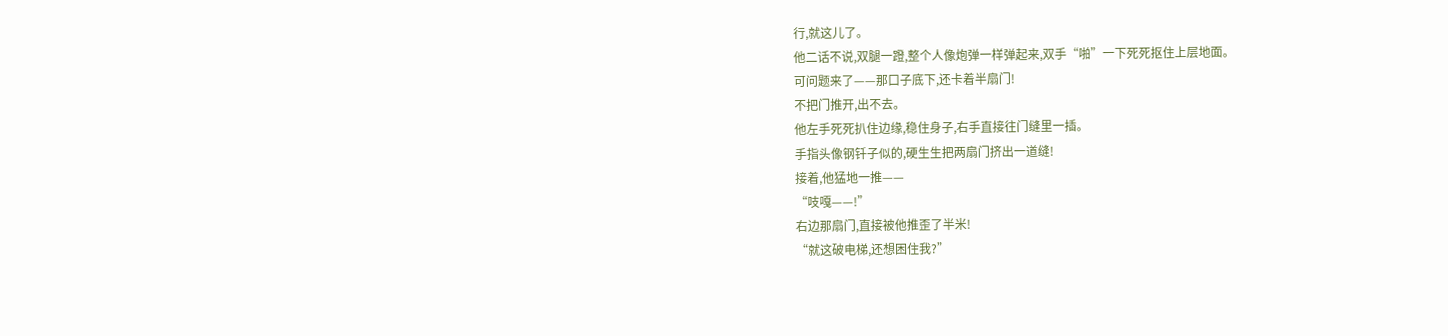行,就这儿了。
他二话不说,双腿一蹬,整个人像炮弹一样弹起来,双手“啪”一下死死抠住上层地面。
可问题来了——那口子底下,还卡着半扇门!
不把门推开,出不去。
他左手死死扒住边缘,稳住身子,右手直接往门缝里一插。
手指头像钢钎子似的,硬生生把两扇门挤出一道缝!
接着,他猛地一推——
“吱嘎——!”
右边那扇门,直接被他推歪了半米!
“就这破电梯,还想困住我?”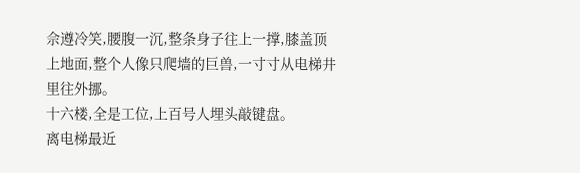佘遵冷笑,腰腹一沉,整条身子往上一撑,膝盖顶上地面,整个人像只爬墙的巨兽,一寸寸从电梯井里往外挪。
十六楼,全是工位,上百号人埋头敲键盘。
离电梯最近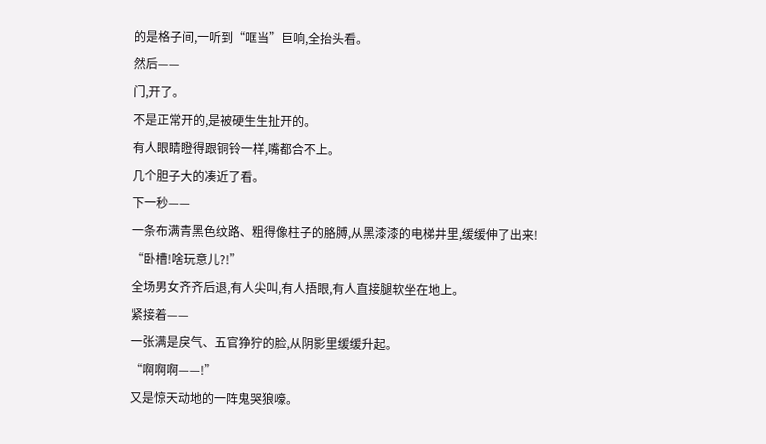的是格子间,一听到“哐当”巨响,全抬头看。
然后——
门,开了。
不是正常开的,是被硬生生扯开的。
有人眼睛瞪得跟铜铃一样,嘴都合不上。
几个胆子大的凑近了看。
下一秒——
一条布满青黑色纹路、粗得像柱子的胳膊,从黑漆漆的电梯井里,缓缓伸了出来!
“卧槽!啥玩意儿?!”
全场男女齐齐后退,有人尖叫,有人捂眼,有人直接腿软坐在地上。
紧接着——
一张满是戾气、五官狰狞的脸,从阴影里缓缓升起。
“啊啊啊——!”
又是惊天动地的一阵鬼哭狼嚎。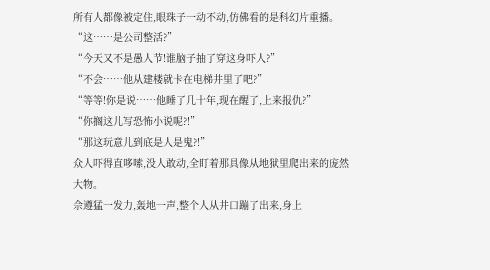所有人都像被定住,眼珠子一动不动,仿佛看的是科幻片重播。
“这……是公司整活?”
“今天又不是愚人节!谁脑子抽了穿这身吓人?”
“不会……他从建楼就卡在电梯井里了吧?”
“等等!你是说……他睡了几十年,现在醒了,上来报仇?”
“你搁这儿写恐怖小说呢?!”
“那这玩意儿到底是人是鬼?!”
众人吓得直哆嗦,没人敢动,全盯着那具像从地狱里爬出来的庞然大物。
佘遵猛一发力,轰地一声,整个人从井口蹦了出来,身上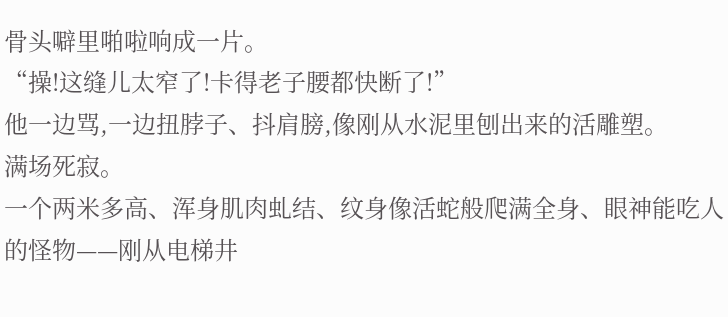骨头噼里啪啦响成一片。
“操!这缝儿太窄了!卡得老子腰都快断了!”
他一边骂,一边扭脖子、抖肩膀,像刚从水泥里刨出来的活雕塑。
满场死寂。
一个两米多高、浑身肌肉虬结、纹身像活蛇般爬满全身、眼神能吃人的怪物——刚从电梯井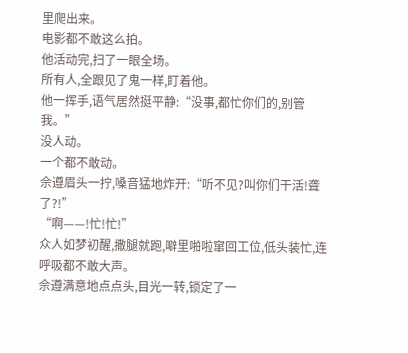里爬出来。
电影都不敢这么拍。
他活动完,扫了一眼全场。
所有人,全跟见了鬼一样,盯着他。
他一挥手,语气居然挺平静:“没事,都忙你们的,别管我。”
没人动。
一个都不敢动。
佘遵眉头一拧,嗓音猛地炸开:“听不见?叫你们干活!聋了?!”
“啊——!忙!忙!”
众人如梦初醒,撒腿就跑,噼里啪啦窜回工位,低头装忙,连呼吸都不敢大声。
佘遵满意地点点头,目光一转,锁定了一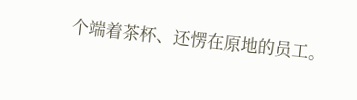个端着茶杯、还愣在原地的员工。